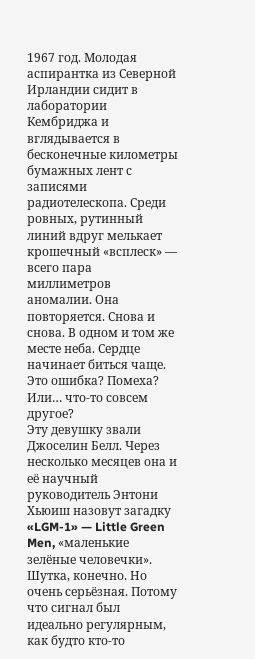1967 год. Молодая аспирантка из Северной Ирландии сидит в лаборатории Кембриджа и вглядывается в бесконечные километры бумажных лент с записями радиотелескопа. Среди ровных, рутинный линий вдруг мелькает крошечный «всплеск» — всего пара миллиметров аномалии. Она повторяется. Снова и снова. В одном и том же месте неба. Сердце начинает биться чаще. Это ошибка? Помеха? Или… что-то совсем другое?
Эту девушку звали Джоселин Белл. Через несколько месяцев она и её научный руководитель Энтони Хьюиш назовут загадку «LGM-1» — Little Green Men, «маленькие зелёные человечки». Шутка, конечно. Но очень серьёзная. Потому что сигнал был идеально регулярным, как будто кто-то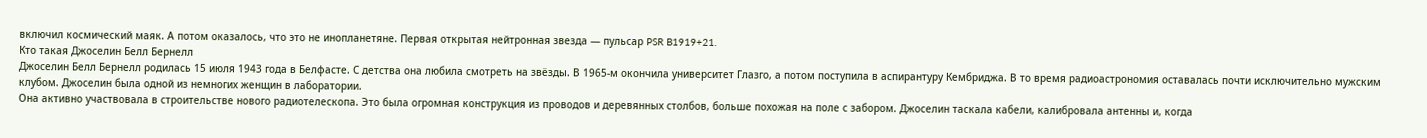включил космический маяк. А потом оказалось, что это не инопланетяне. Первая открытая нейтронная звезда — пульсар PSR B1919+21.
Кто такая Джоселин Белл Бернелл
Джоселин Белл Бернелл родилась 15 июля 1943 года в Белфасте. С детства она любила смотреть на звёзды. В 1965-м окончила университет Глазго, а потом поступила в аспирантуру Кембриджа. В то время радиоастрономия оставалась почти исключительно мужским клубом. Джоселин была одной из немногих женщин в лаборатории.
Она активно участвовала в строительстве нового радиотелескопа. Это была огромная конструкция из проводов и деревянных столбов, больше похожая на поле с забором. Джоселин таскала кабели, калибровала антенны и, когда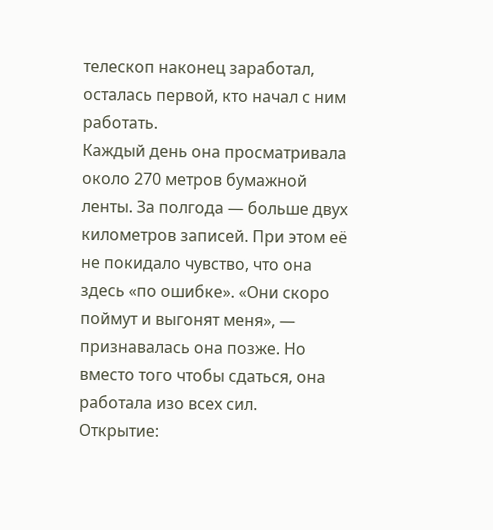телескоп наконец заработал, осталась первой, кто начал с ним работать.
Каждый день она просматривала около 270 метров бумажной ленты. За полгода — больше двух километров записей. При этом её не покидало чувство, что она здесь «по ошибке». «Они скоро поймут и выгонят меня», — признавалась она позже. Но вместо того чтобы сдаться, она работала изо всех сил.
Открытие: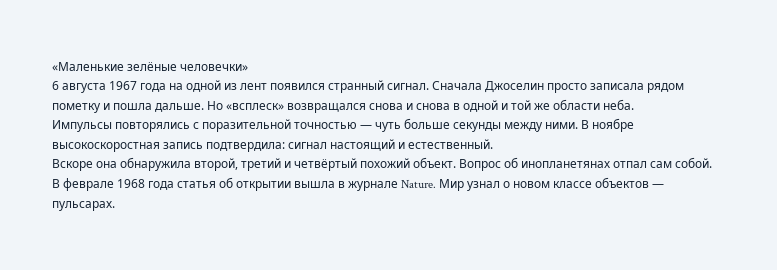«Маленькие зелёные человечки»
6 августа 1967 года на одной из лент появился странный сигнал. Сначала Джоселин просто записала рядом пометку и пошла дальше. Но «всплеск» возвращался снова и снова в одной и той же области неба.
Импульсы повторялись с поразительной точностью — чуть больше секунды между ними. В ноябре высокоскоростная запись подтвердила: сигнал настоящий и естественный.
Вскоре она обнаружила второй, третий и четвёртый похожий объект. Вопрос об инопланетянах отпал сам собой. В феврале 1968 года статья об открытии вышла в журнале Nature. Мир узнал о новом классе объектов — пульсарах.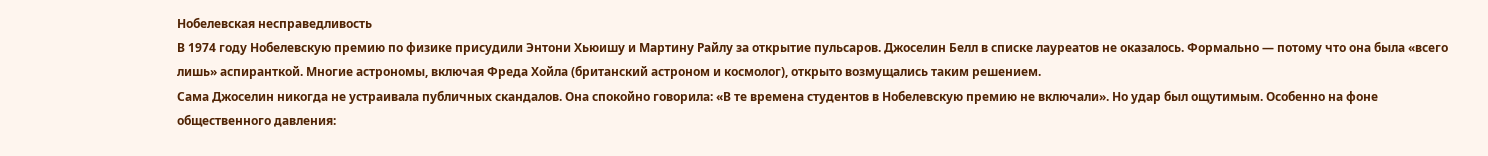Нобелевская несправедливость
В 1974 году Нобелевскую премию по физике присудили Энтони Хьюишу и Мартину Райлу за открытие пульсаров. Джоселин Белл в списке лауреатов не оказалось. Формально — потому что она была «всего лишь» аспиранткой. Многие астрономы, включая Фреда Хойла (британский астроном и космолог), открыто возмущались таким решением.
Сама Джоселин никогда не устраивала публичных скандалов. Она спокойно говорила: «В те времена студентов в Нобелевскую премию не включали». Но удар был ощутимым. Особенно на фоне общественного давления: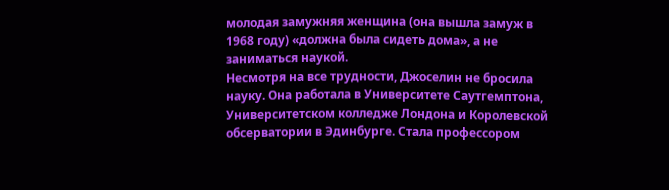молодая замужняя женщина (она вышла замуж в 1968 году) «должна была сидеть дома», а не заниматься наукой.
Несмотря на все трудности, Джоселин не бросила науку. Она работала в Университете Саутгемптона, Университетском колледже Лондона и Королевской обсерватории в Эдинбурге. Стала профессором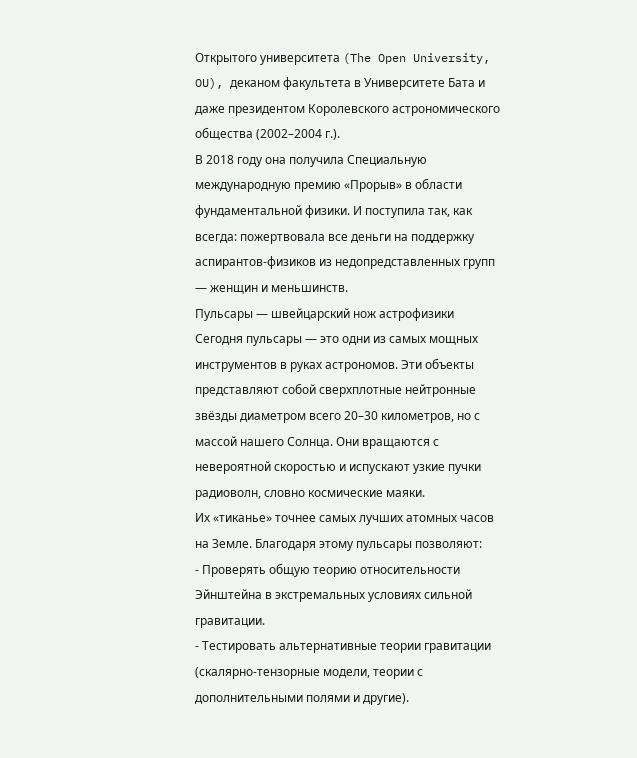Открытого университета (The Open University, OU), деканом факультета в Университете Бата и даже президентом Королевского астрономического общества (2002–2004 г.).
В 2018 году она получила Специальную международную премию «Прорыв» в области фундаментальной физики. И поступила так, как всегда: пожертвовала все деньги на поддержку аспирантов-физиков из недопредставленных групп — женщин и меньшинств.
Пульсары — швейцарский нож астрофизики
Сегодня пульсары — это одни из самых мощных инструментов в руках астрономов. Эти объекты представляют собой сверхплотные нейтронные звёзды диаметром всего 20–30 километров, но с массой нашего Солнца. Они вращаются с невероятной скоростью и испускают узкие пучки радиоволн, словно космические маяки.
Их «тиканье» точнее самых лучших атомных часов на Земле. Благодаря этому пульсары позволяют:
- Проверять общую теорию относительности Эйнштейна в экстремальных условиях сильной гравитации.
- Тестировать альтернативные теории гравитации (скалярно-тензорные модели, теории с дополнительными полями и другие).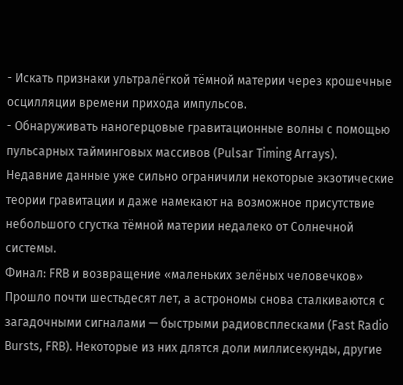- Искать признаки ультралёгкой тёмной материи через крошечные осцилляции времени прихода импульсов.
- Обнаруживать наногерцовые гравитационные волны с помощью пульсарных тайминговых массивов (Pulsar Timing Arrays).
Недавние данные уже сильно ограничили некоторые экзотические теории гравитации и даже намекают на возможное присутствие небольшого сгустка тёмной материи недалеко от Солнечной системы.
Финал: FRB и возвращение «маленьких зелёных человечков»
Прошло почти шестьдесят лет, а астрономы снова сталкиваются с загадочными сигналами — быстрыми радиовсплесками (Fast Radio Bursts, FRB). Некоторые из них длятся доли миллисекунды, другие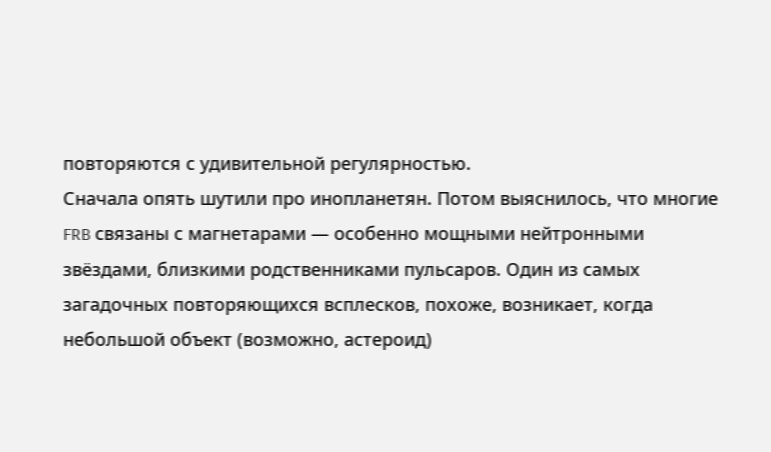повторяются с удивительной регулярностью.
Сначала опять шутили про инопланетян. Потом выяснилось, что многие FRB связаны с магнетарами — особенно мощными нейтронными звёздами, близкими родственниками пульсаров. Один из самых загадочных повторяющихся всплесков, похоже, возникает, когда небольшой объект (возможно, астероид)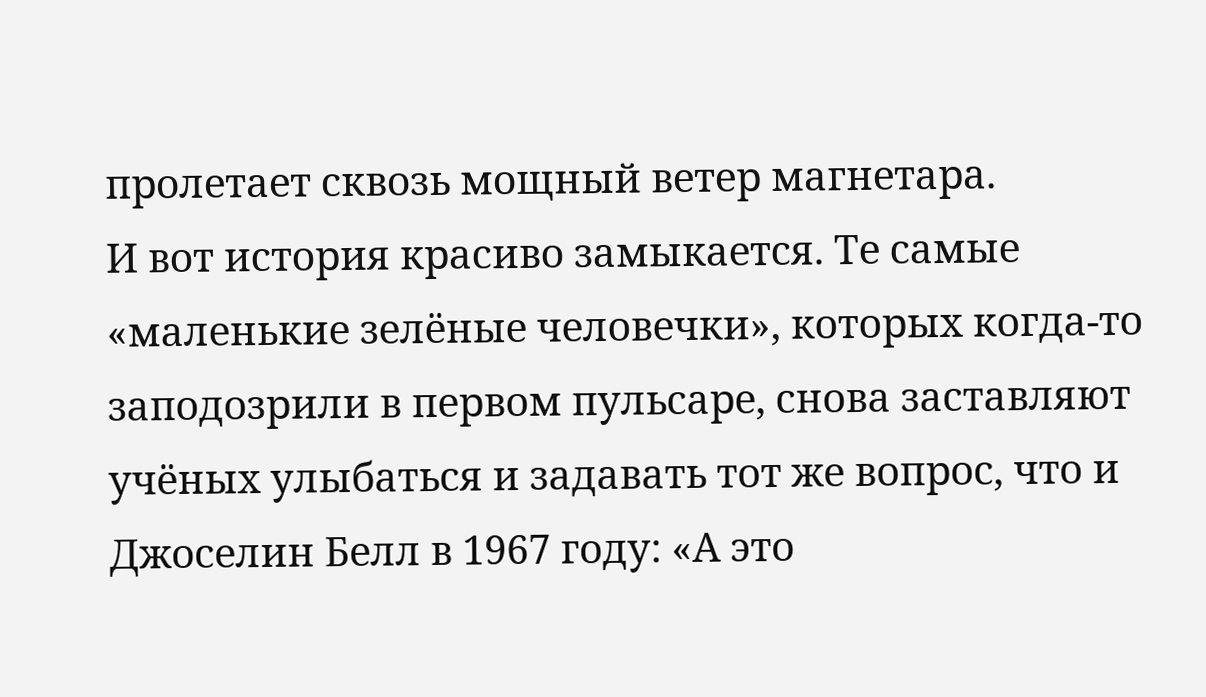пролетает сквозь мощный ветер магнетара.
И вот история красиво замыкается. Те самые «маленькие зелёные человечки», которых когда-то заподозрили в первом пульсаре, снова заставляют учёных улыбаться и задавать тот же вопрос, что и Джоселин Белл в 1967 году: «А это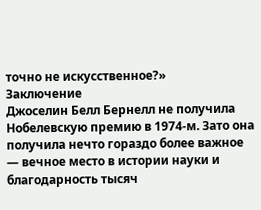точно не искусственное?»
Заключение
Джоселин Белл Бернелл не получила Нобелевскую премию в 1974-м. Зато она получила нечто гораздо более важное — вечное место в истории науки и благодарность тысяч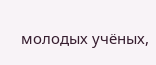молодых учёных,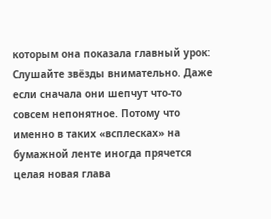которым она показала главный урок:
Слушайте звёзды внимательно. Даже если сначала они шепчут что-то совсем непонятное. Потому что именно в таких «всплесках» на бумажной ленте иногда прячется целая новая глава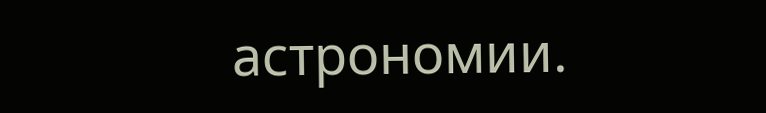астрономии.